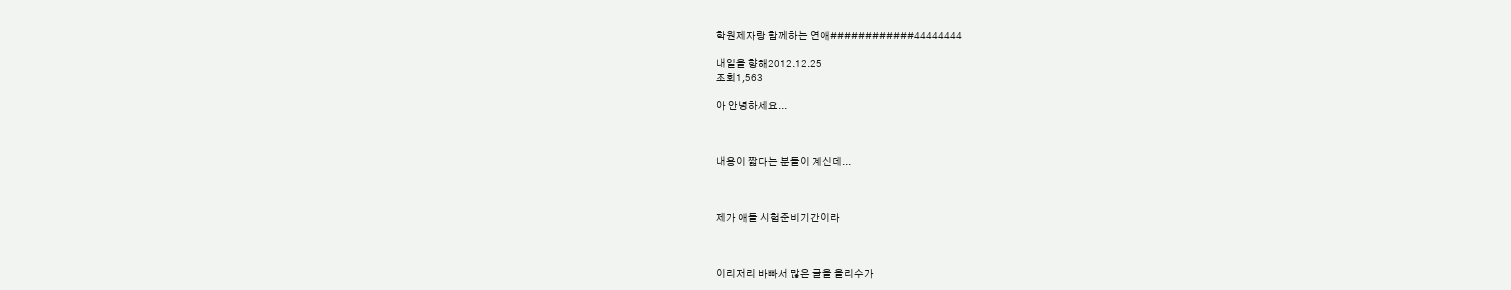학원제자랑 함께하는 연애############44444444

내일을 향해2012.12.25
조회1,563

아 안녕하세요...



내용이 짧다는 분들이 계신데...



제가 애들 시험준비기간이라



이리저리 바빠서 많은 글을 올리수가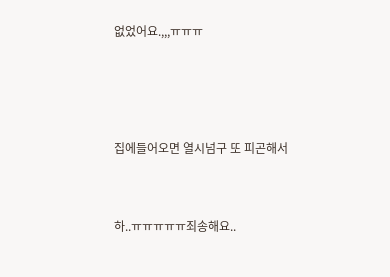없었어요.,,,ㅠㅠㅠ





집에들어오면 열시넘구 또 피곤해서



하..ㅠㅠㅠㅠㅠ죄송해요..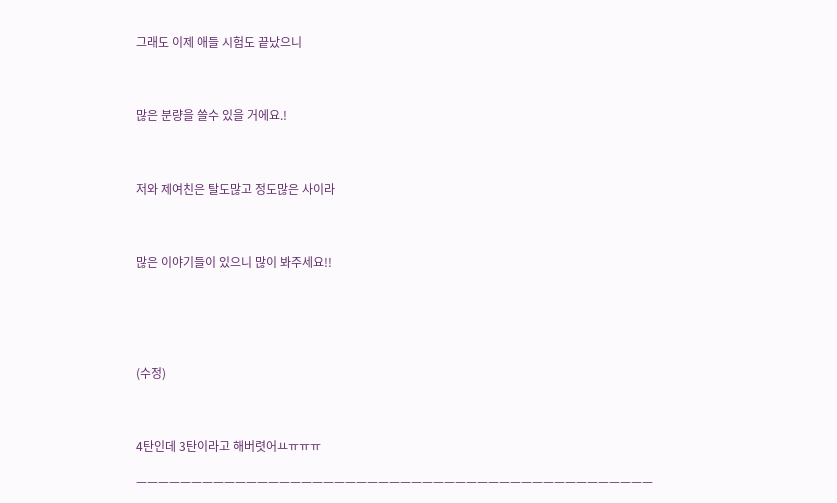그래도 이제 애들 시험도 끝났으니



많은 분량을 쓸수 있을 거에요.!



저와 제여친은 탈도많고 정도많은 사이라



많은 이야기들이 있으니 많이 봐주세요!!





(수정)



4탄인데 3탄이라고 해버렷어ㅛㅠㅠㅠ

ㅡㅡㅡㅡㅡㅡㅡㅡㅡㅡㅡㅡㅡㅡㅡㅡㅡㅡㅡㅡㅡㅡㅡㅡㅡㅡㅡㅡㅡㅡㅡㅡㅡㅡㅡㅡㅡㅡㅡㅡㅡㅡㅡㅡㅡㅡㅡ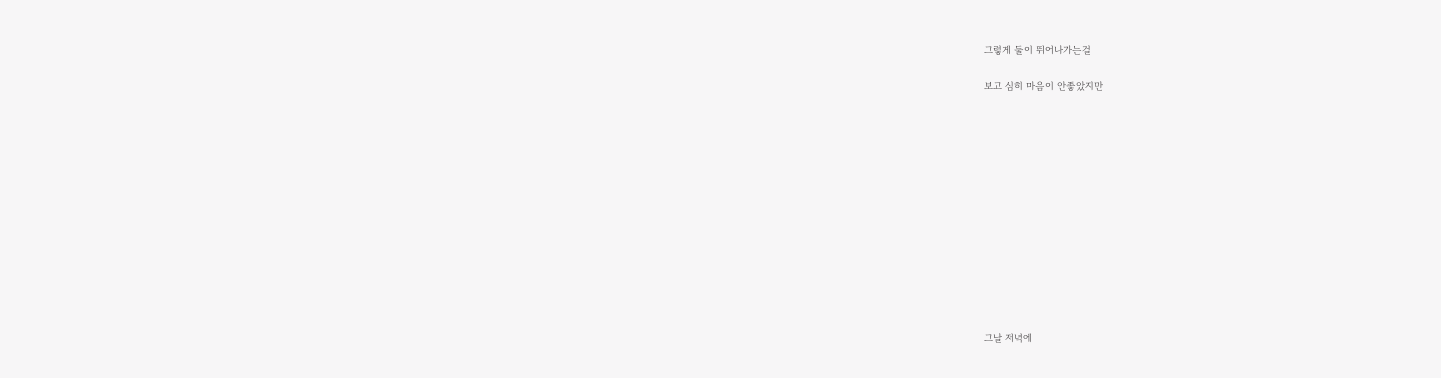그렇게 둘이 뛰어나가는걸

보고 심히 마음이 안좋았지만













그날 저녁에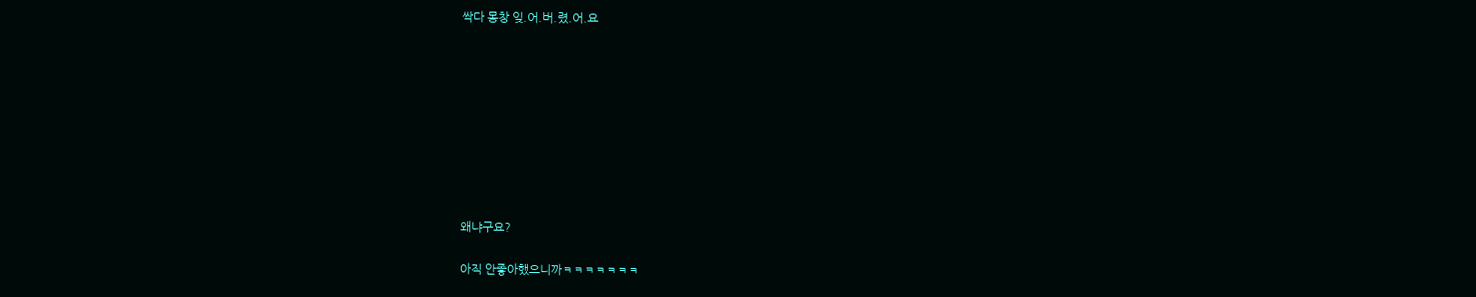싹다 몽창 잊.어.버.렸.어.요









왜냐구요?

아직 안좋아했으니까ㅋㅋㅋㅋㅋㅋㅋ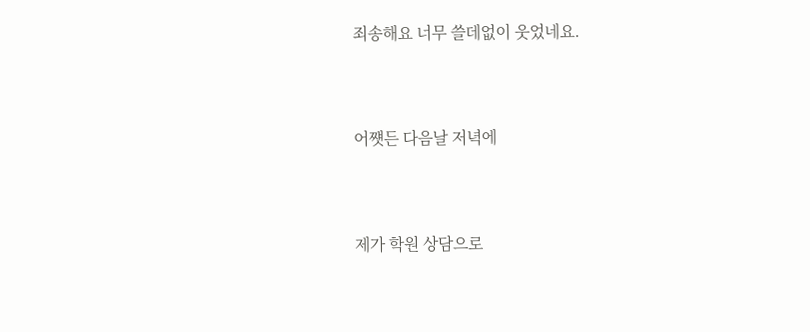죄송해요 너무 쓸데없이 웃었네요.



어쩃든 다음날 저녁에



제가 학원 상담으로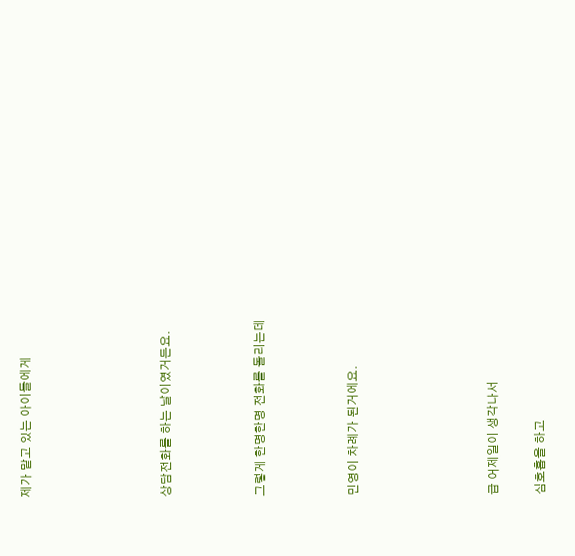제가 맡고 있는 아이들에게





상담전화를 하는 날이였거든요.



그렇게 한명한명 전화를 돌리는데



민영이 차례가 된거에요.





급 어제일이 생각나서

심호흡을 하고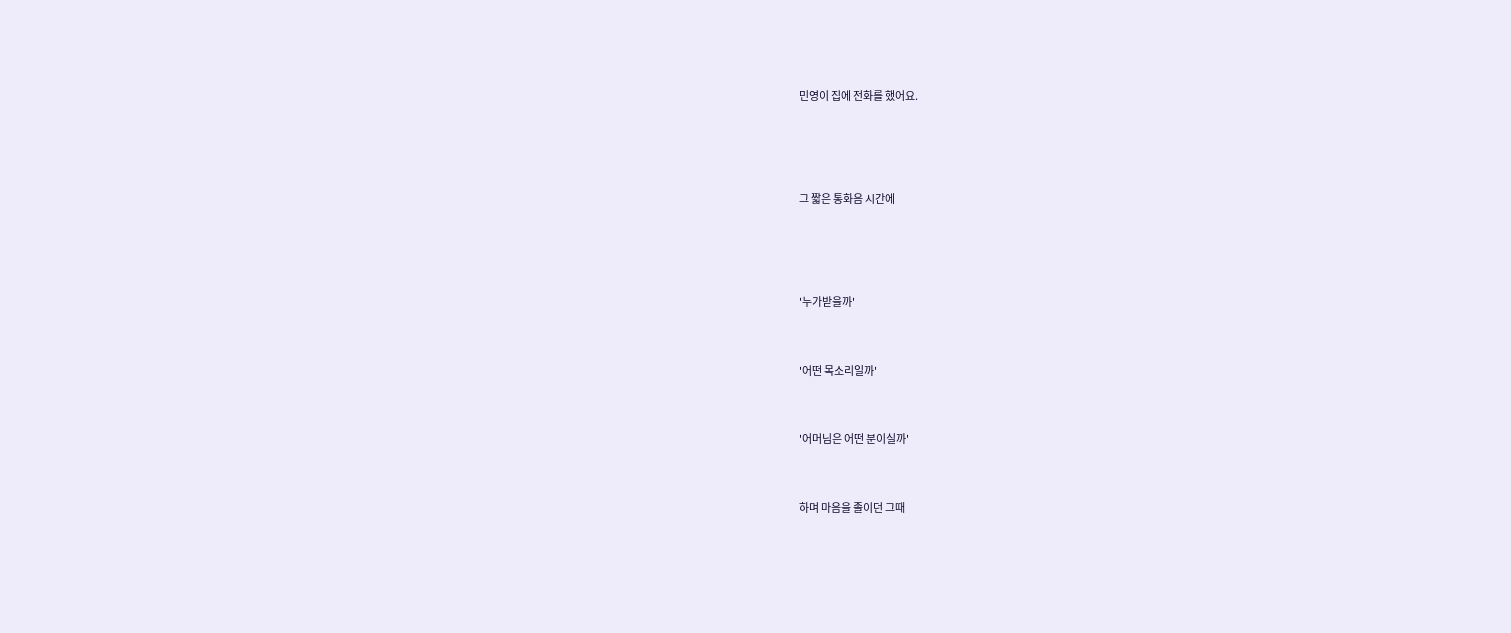민영이 집에 전화를 했어요.





그 짧은 통화음 시간에





'누가받을까'



'어떤 목소리일까'



'어머님은 어떤 분이실까'



하며 마음을 졸이던 그때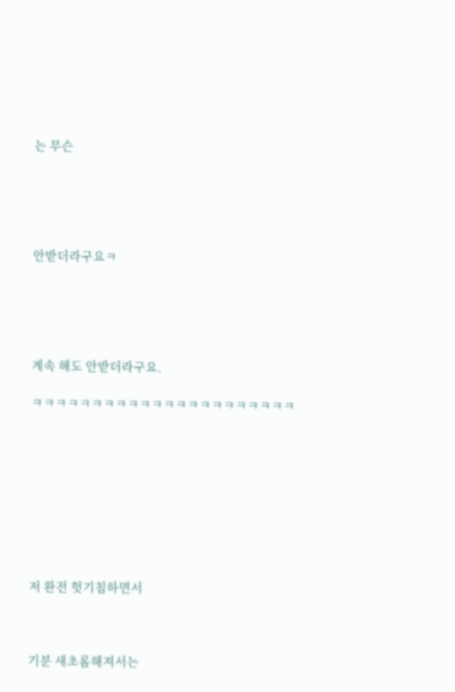는 무슨





안받더라구요ㅋ





계속 해도 안받더라구요.

ㅋㅋㅋㅋㅋㅋㅋㅋㅋㅋㅋㅋㅋㅋㅋㅋㅋㅋㅋㅋㅋㅋ









저 완전 헛기침하면서



기분 새초롬해져서는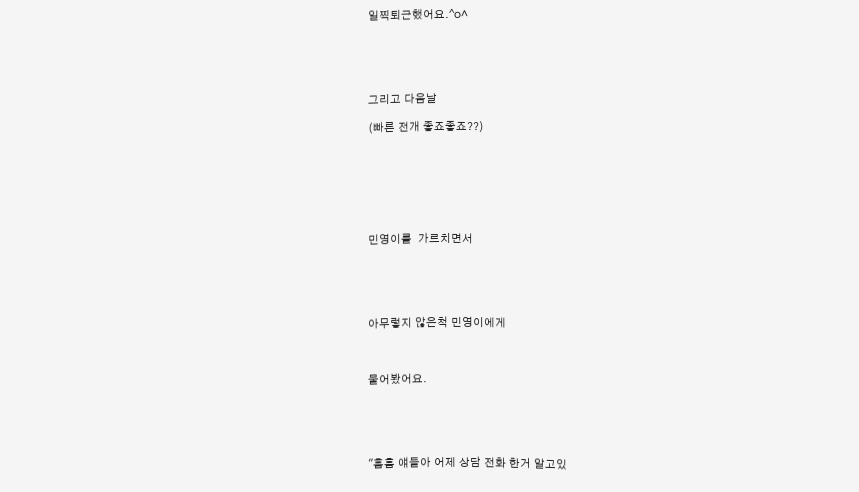일찍퇴근했어요.^o^





그리고 다음날

(빠른 전개 좋죠좋죠??)







민영이를  가르치면서





아무렇지 않은척 민영이에게



물어봤어요.





"흠흠 얘들아 어제 상담 전화 한거 알고있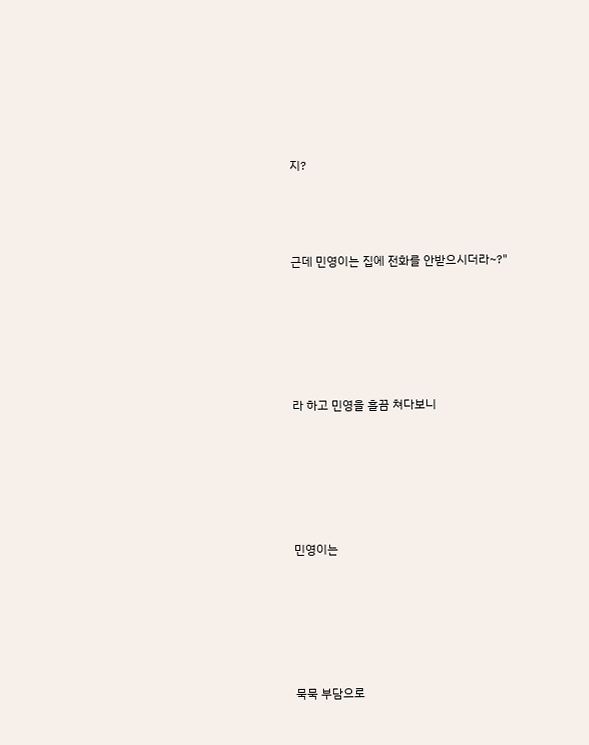지?



근데 민영이는 집에 전화를 안받으시더라~?"





라 하고 민영을 흘끔 쳐다보니





민영이는





묵묵 부담으로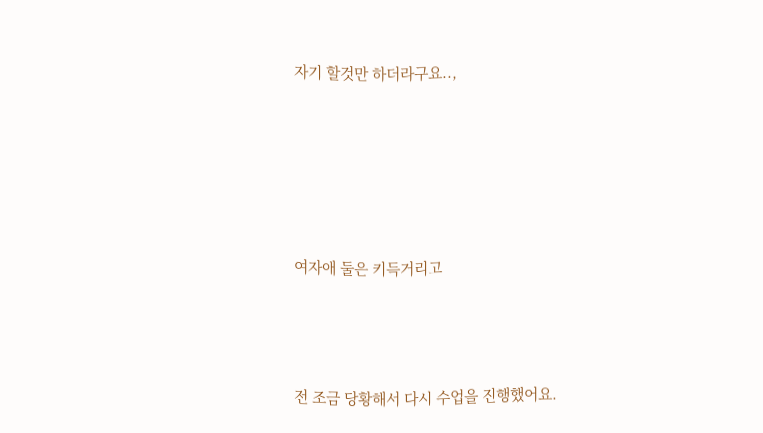자기 할것만 하더라구요..,





여자애 둘은 키득거리고



전 조금 당황해서 다시 수업을 진행했어요.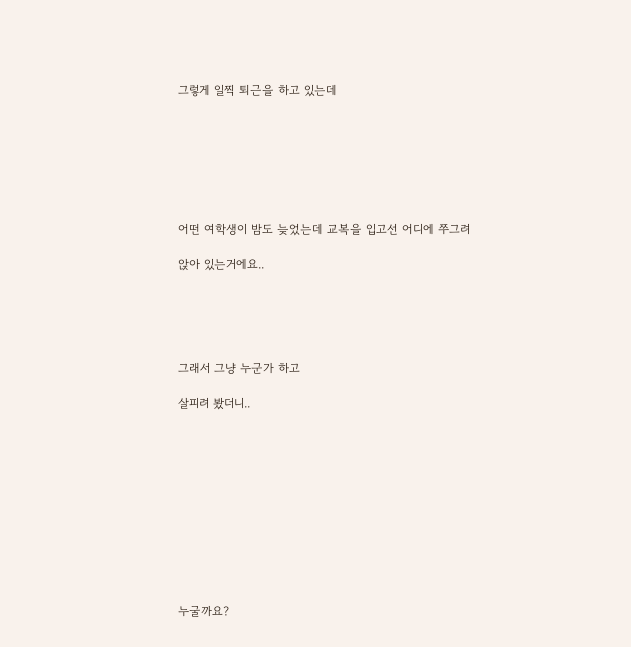그렇게 일찍 퇴근을 하고 있는데







어떤 여학생이 밤도 늦었는데 교복을 입고선 어디에 쭈그려

앉아 있는거에요..





그래서 그냥 누군가 하고

살피려 봤더니..











누굴까요?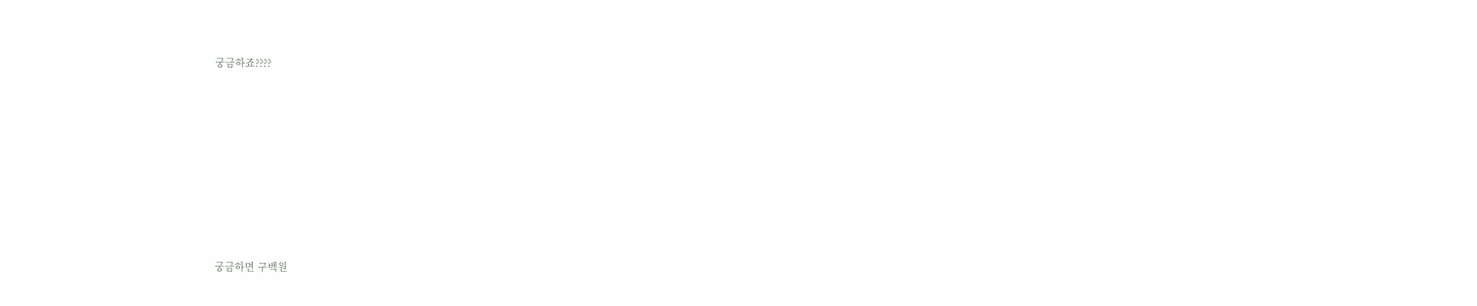궁금하죠????











궁금하면 구백원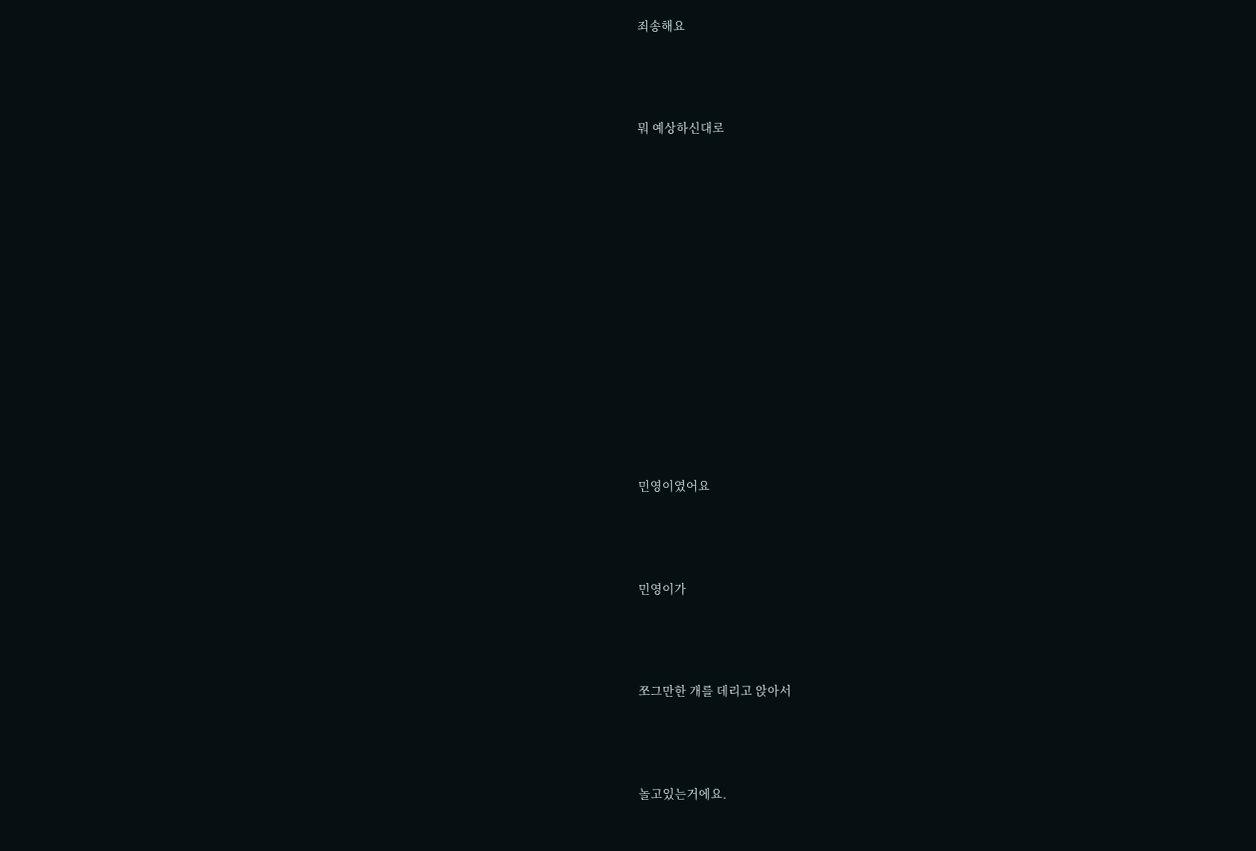죄송해요



뭐 예상하신대로













민영이였어요



민영이가



쪼그만한 개를 데리고 앉아서



놀고있는거에요.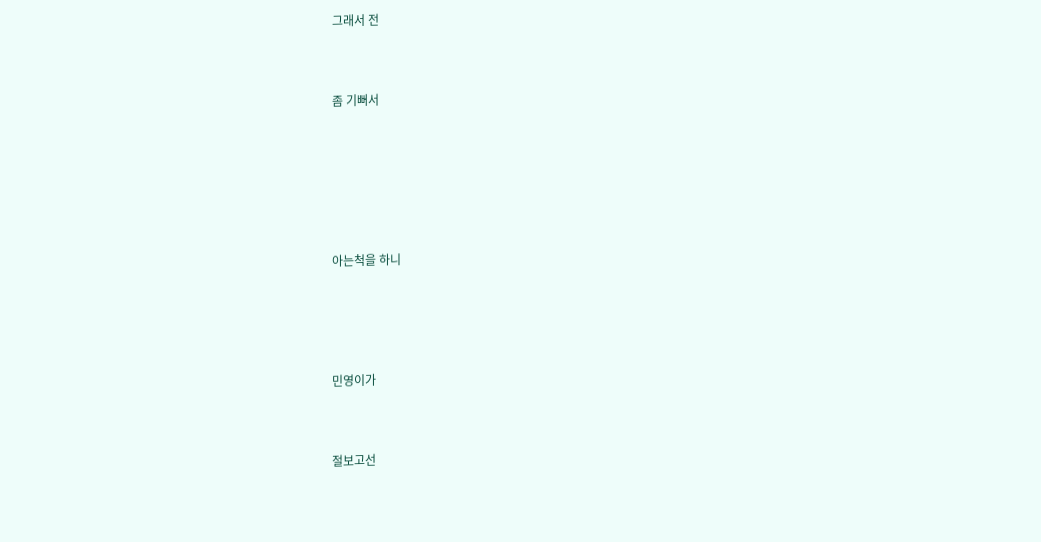그래서 전



좀 기뻐서







아는척을 하니





민영이가



절보고선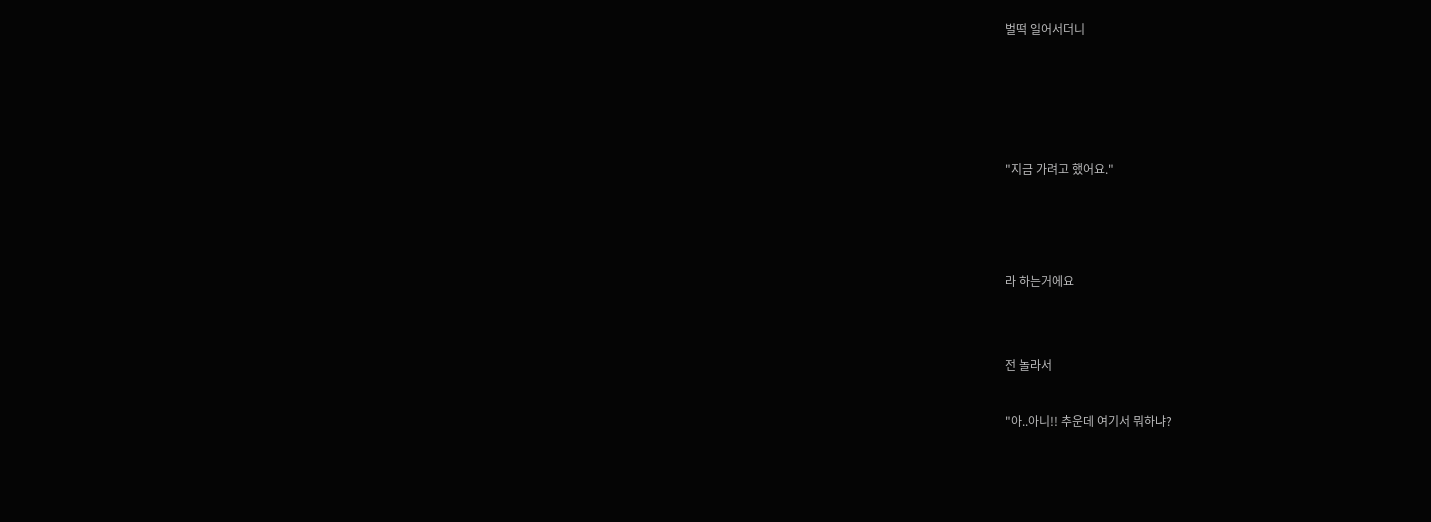벌떡 일어서더니









"지금 가려고 했어요."







라 하는거에요





전 놀라서



"아..아니!! 추운데 여기서 뭐하냐?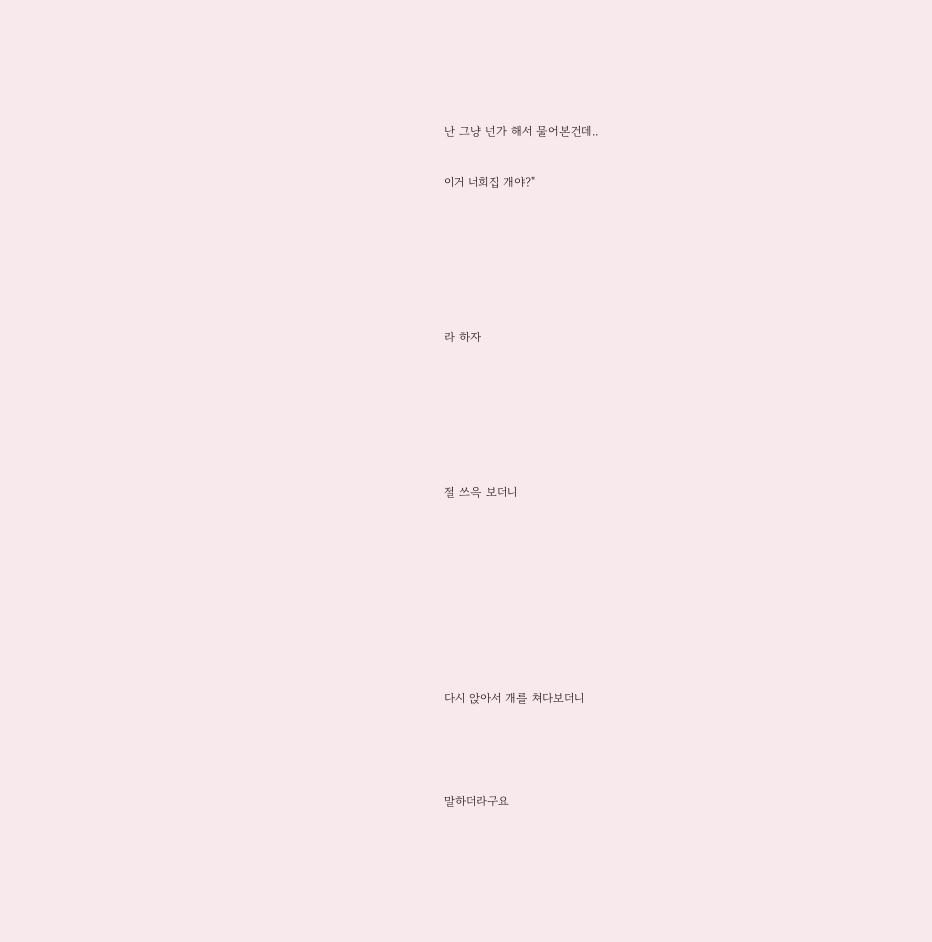난 그냥 넌가 해서 물어본건데..

이거 너희집 개야?"





라 하자





절 쓰윽 보더니







다시 앉아서 개를 쳐다보더니



말하더라구요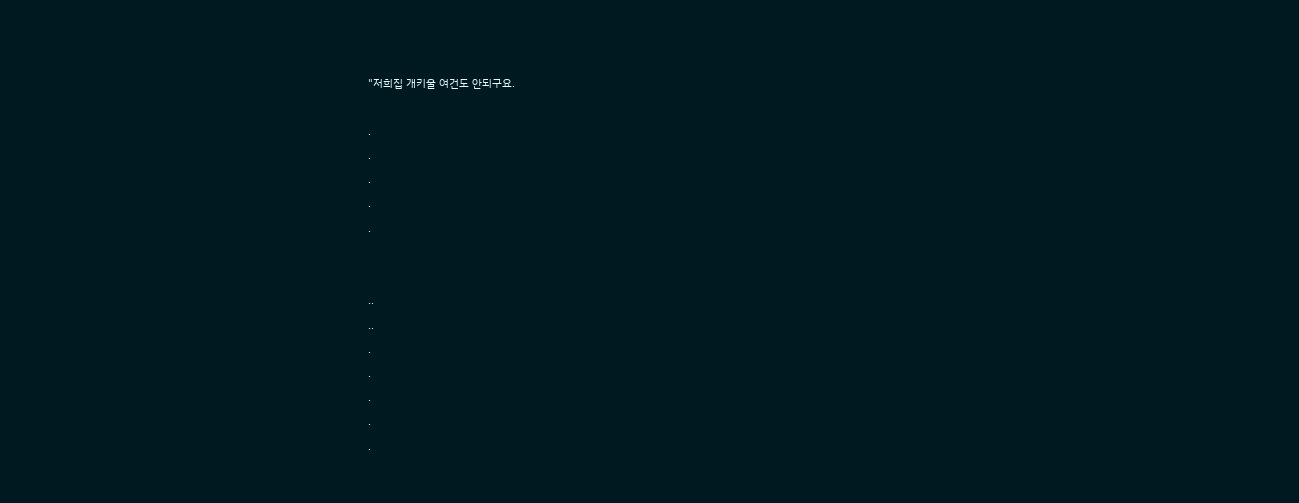"저희집 개키울 여건도 안되구요.



.

.

.

.

.





..

..

.

.

.

.

.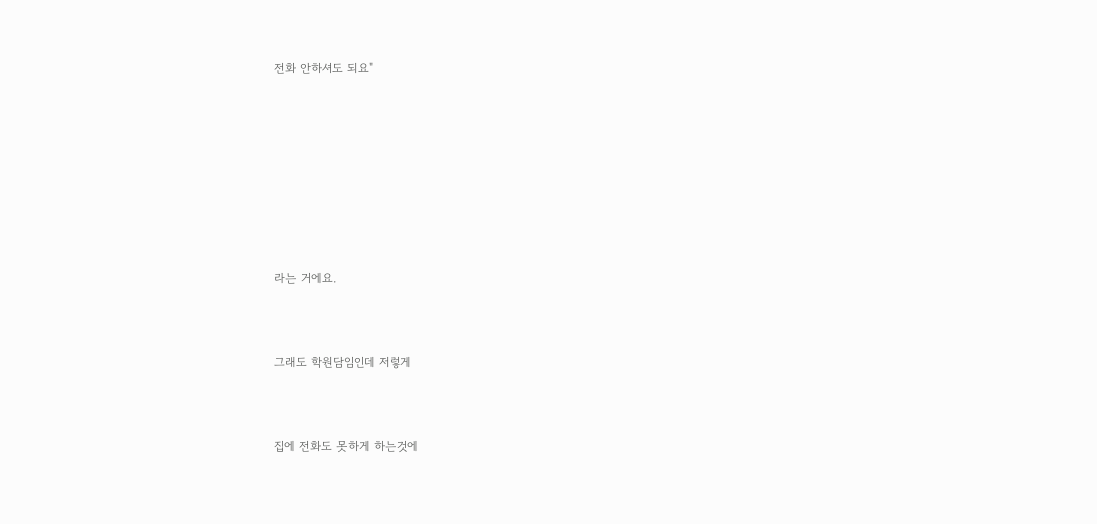전화 안하셔도 되요"









라는 거에요.



그래도 학원담임인데 저렇게



집에 전화도 못하게 하는것에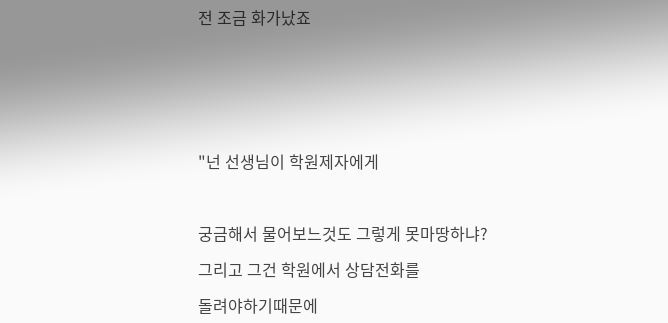전 조금 화가났죠







"넌 선생님이 학원제자에게



궁금해서 물어보느것도 그렇게 못마땅하냐?

그리고 그건 학원에서 상담전화를

돌려야하기때문에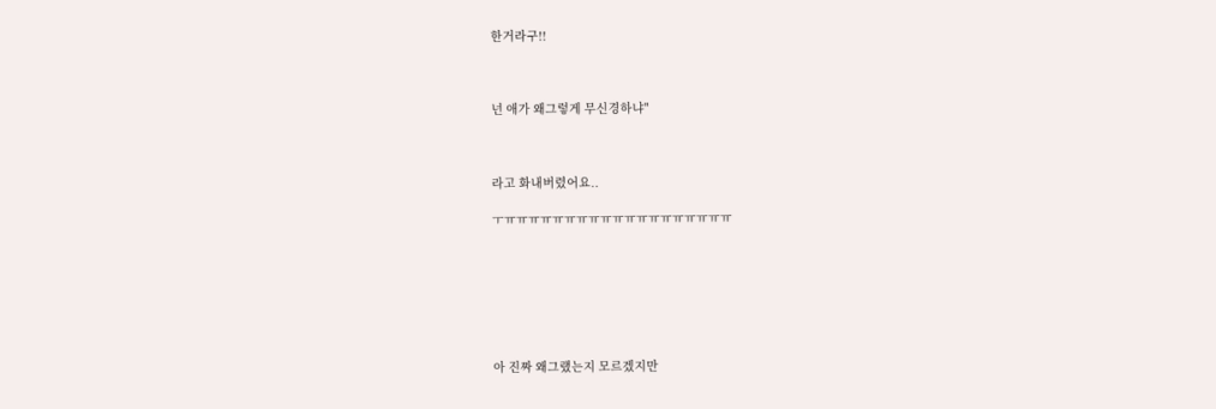한거라구!!



넌 애가 왜그렇게 무신경하냐"



라고 화내버렸어요..

ㅜㅠㅠㅠㅠㅠㅠㅠㅠㅠㅠㅠㅠㅠㅠㅠㅠㅠㅠㅠ







아 진짜 왜그랬는지 모르겠지만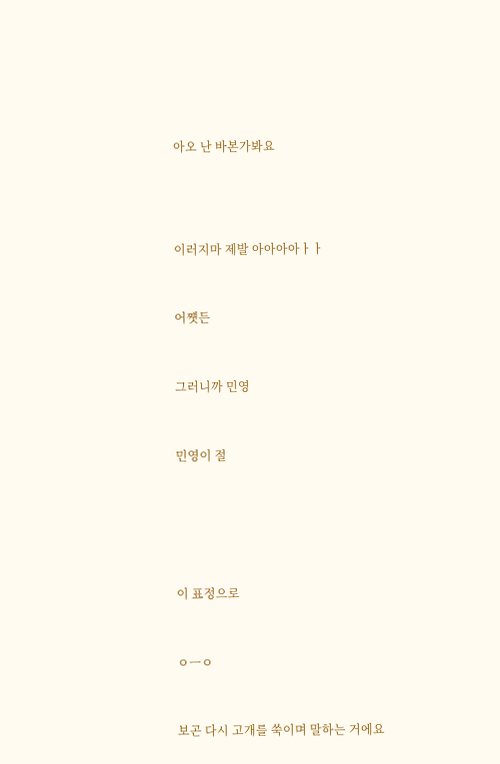아오 난 바본가봐요





이러지마 제발 아아아아ㅏㅏ



어쩃든



그러니까 민영



민영이 절







이 표정으로



ㅇㅡㅇ



보곤 다시 고개를 쑥이며 말하는 거에요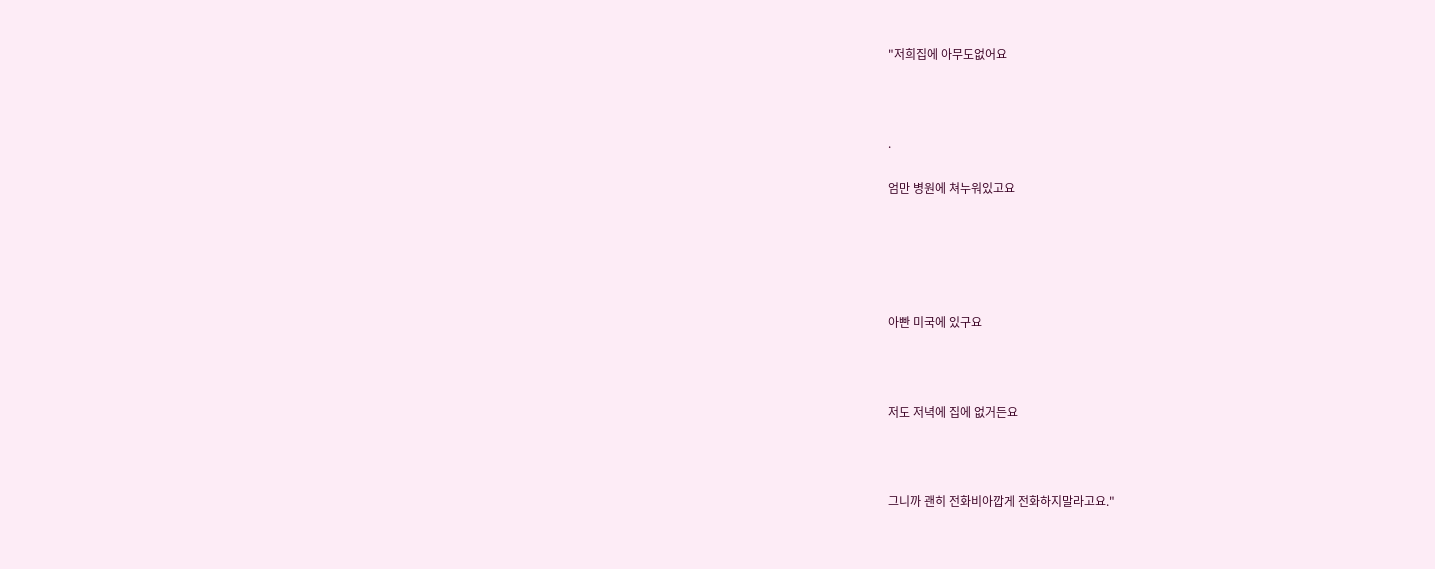"저희집에 아무도없어요



.

엄만 병원에 쳐누워있고요





아빤 미국에 있구요



저도 저녁에 집에 없거든요



그니까 괜히 전화비아깝게 전화하지말라고요."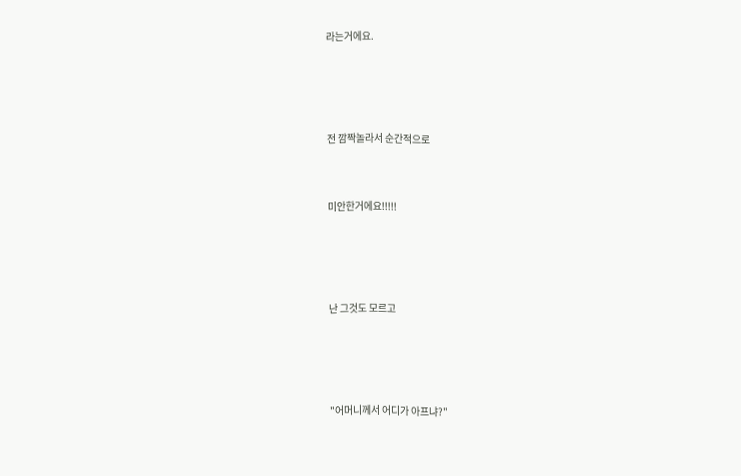라는거에요.





전 깜짝놀라서 순간적으로



미안한거에요!!!!!





난 그것도 모르고





"어머니께서 어디가 아프냐?"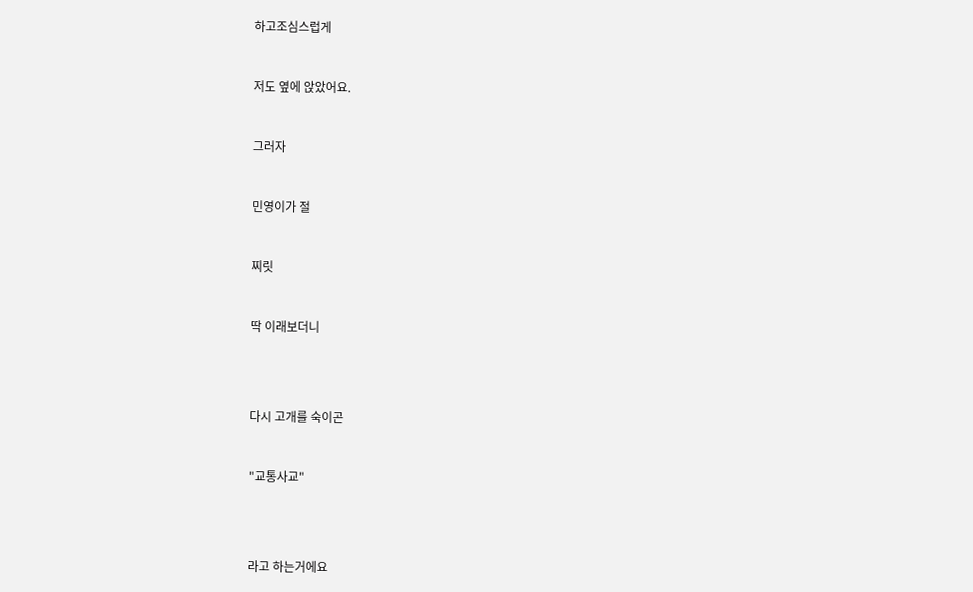하고조심스럽게



저도 옆에 앉았어요.



그러자



민영이가 절



찌릿



딱 이래보더니





다시 고개를 숙이곤



"교통사교"





라고 하는거에요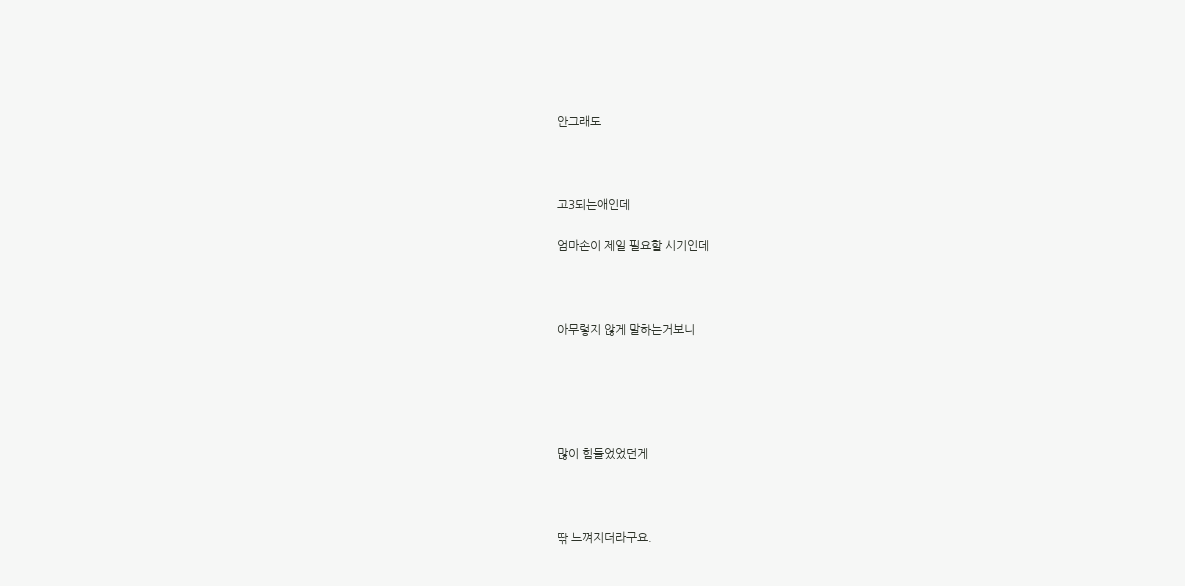안그래도



고3되는애인데

엄마손이 제일 필요할 시기인데



아무렇지 않게 말하는거보니





많이 힘들었었던게



딲 느껴지더라구요.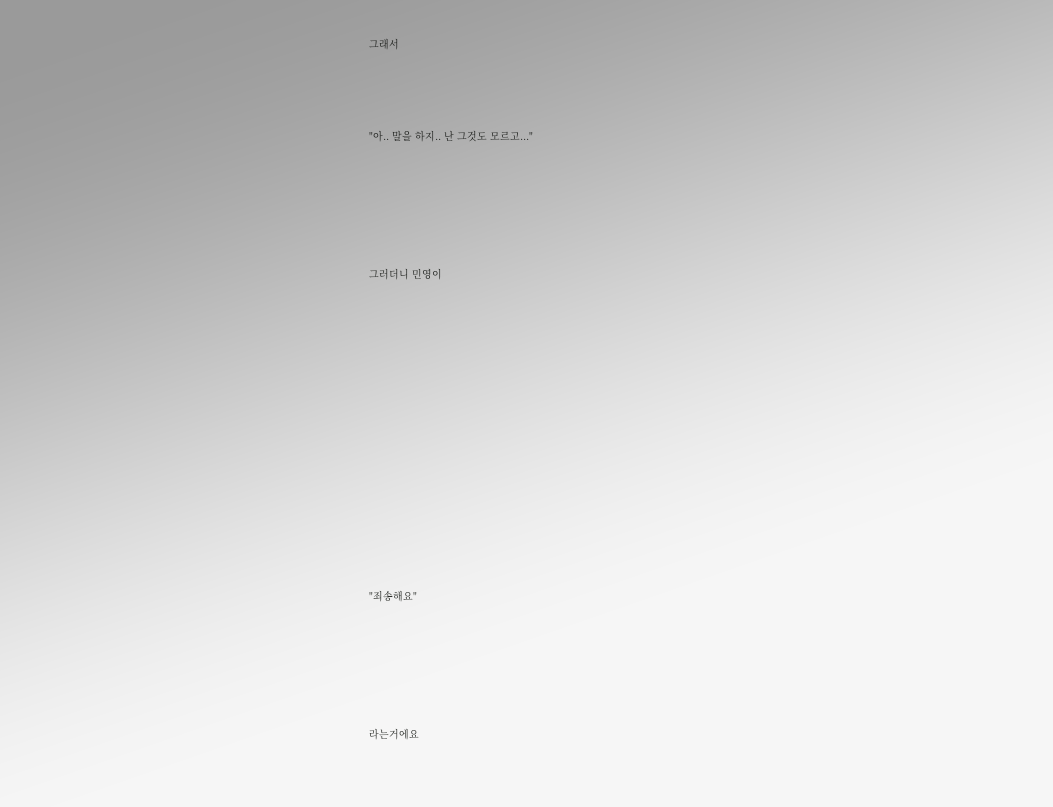그래서



"아.. 말을 하지.. 난 그것도 모르고..."





그러더니 민영이













"죄송해요"





라는거에요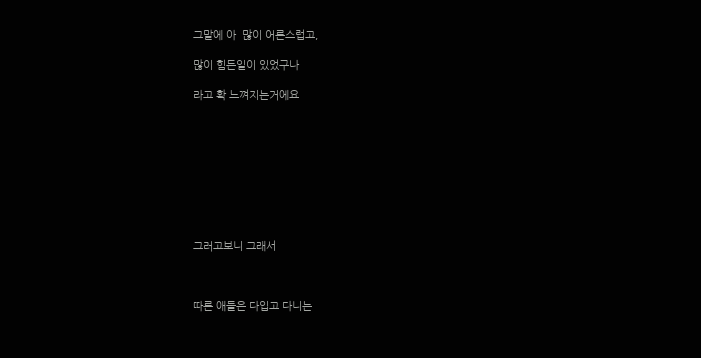그말에 아  많이 어른스럽고,

많이 힘든일이 있었구나

라고 확 느껴지는거에요









그러고보니 그래서



따른 애들은 다입고 다니는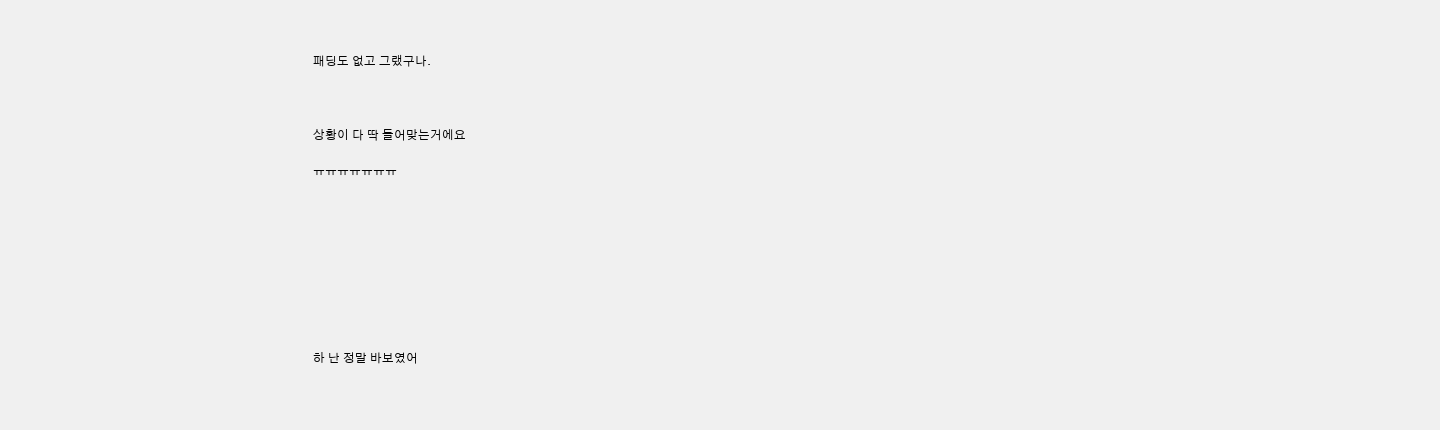패딩도 없고 그랬구나.



상황이 다 딱 들어맞는거에요

ㅠㅠㅠㅠㅠㅠㅠ









하 난 정말 바보였어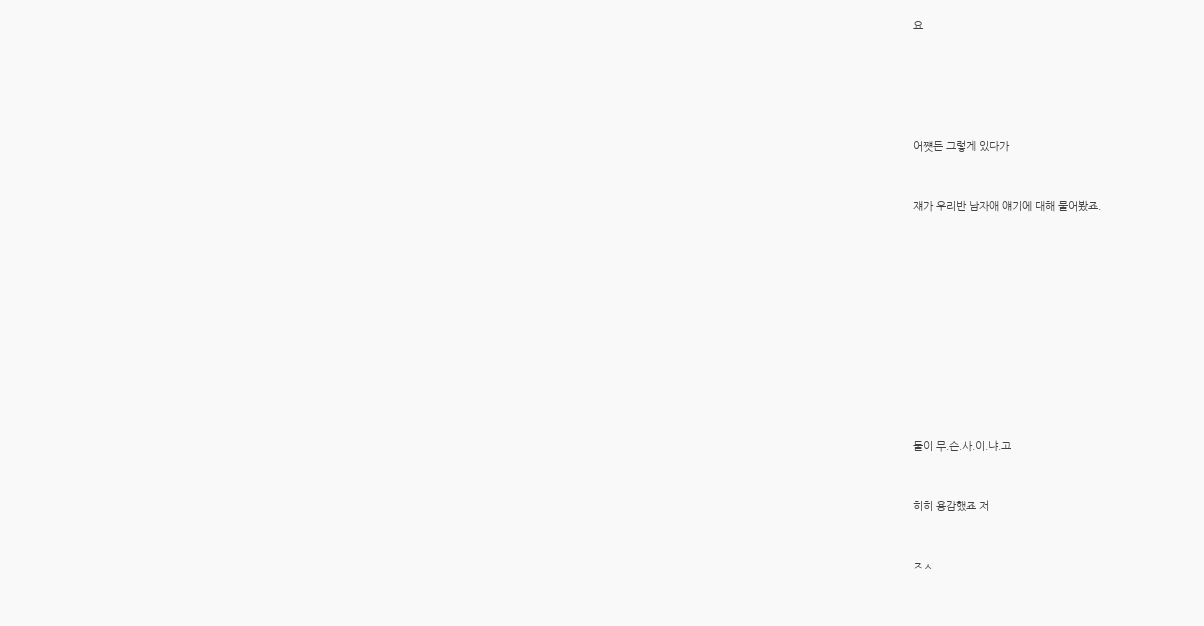요







어쩃든 그렇게 있다가



쟤가 우리반 남자애 얘기에 대해 물어봤죠.















둘이 무.슨.사.이.냐.고



히히 용감했죠 저



ㅈㅅ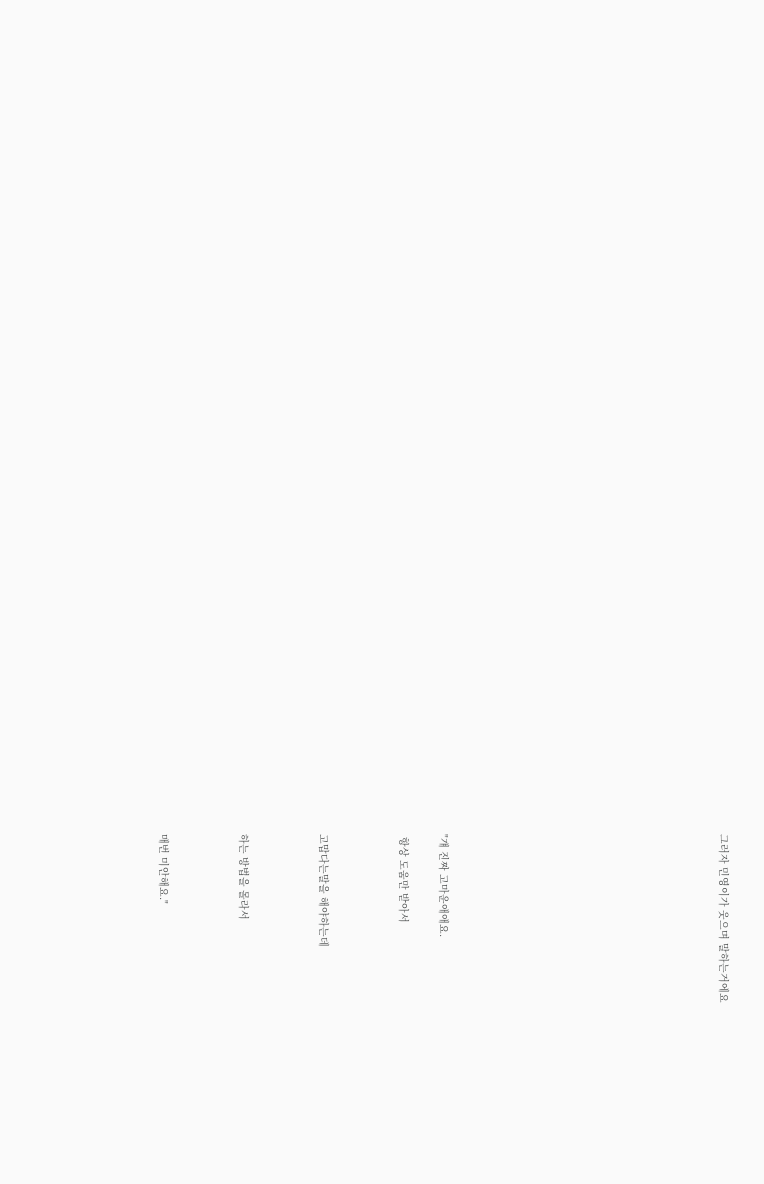그러자 민영이가 웃으며 말하는거에요













"걔 진짜 고마운애애요.

 항상 도움만 받아서



고맙다는말을 해야하는데



하는 방법을 몰라서



매번 미안해요."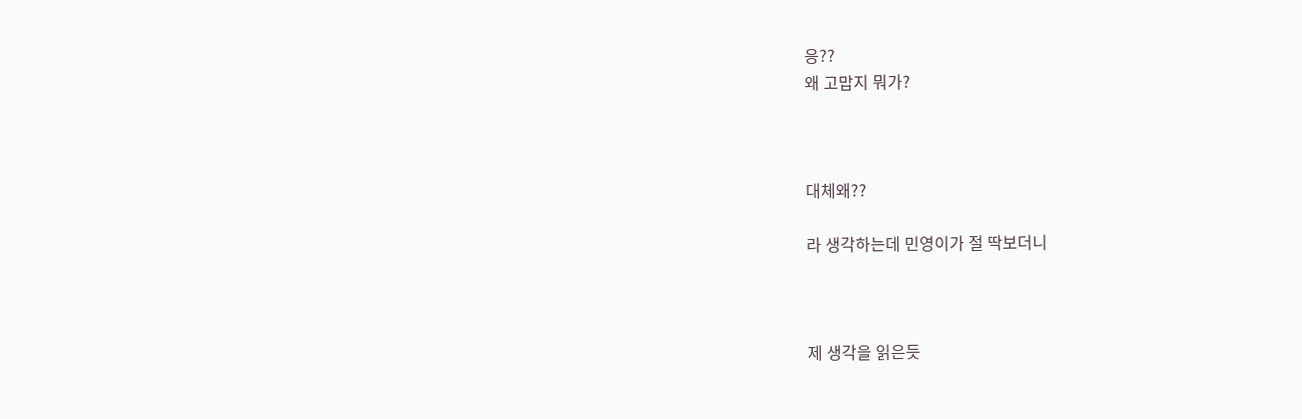응??
왜 고맙지 뭐가?



대체왜??

라 생각하는데 민영이가 절 딱보더니



제 생각을 읽은듯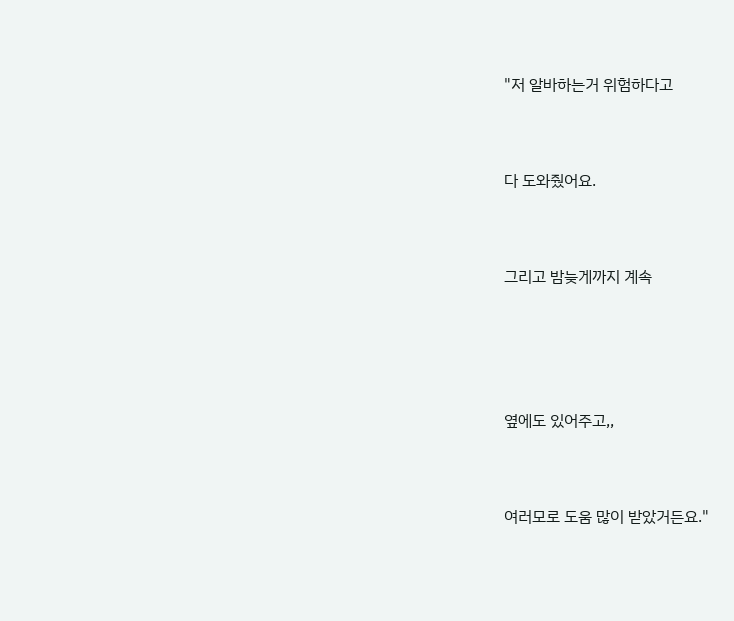"저 알바하는거 위험하다고



다 도와줬어요.



그리고 밤늦게까지 계속





옆에도 있어주고,,



여러모로 도움 많이 받았거든요."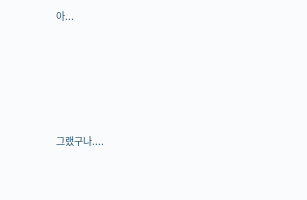아...





그랬구나....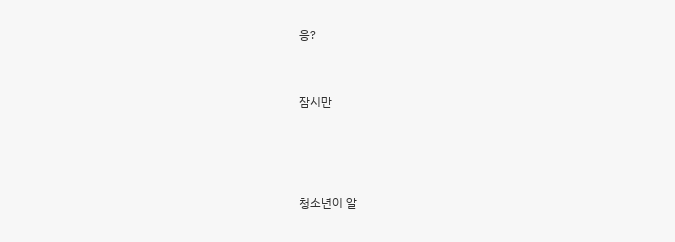응?



잠시만





청소년이 알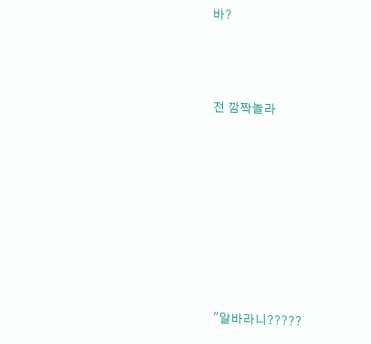바?



전 깜짝놀라








"알바라니?????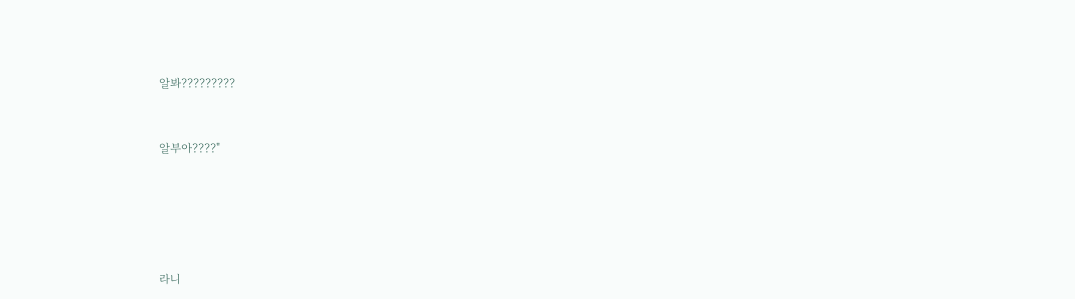알봐?????????



알부아????"







라니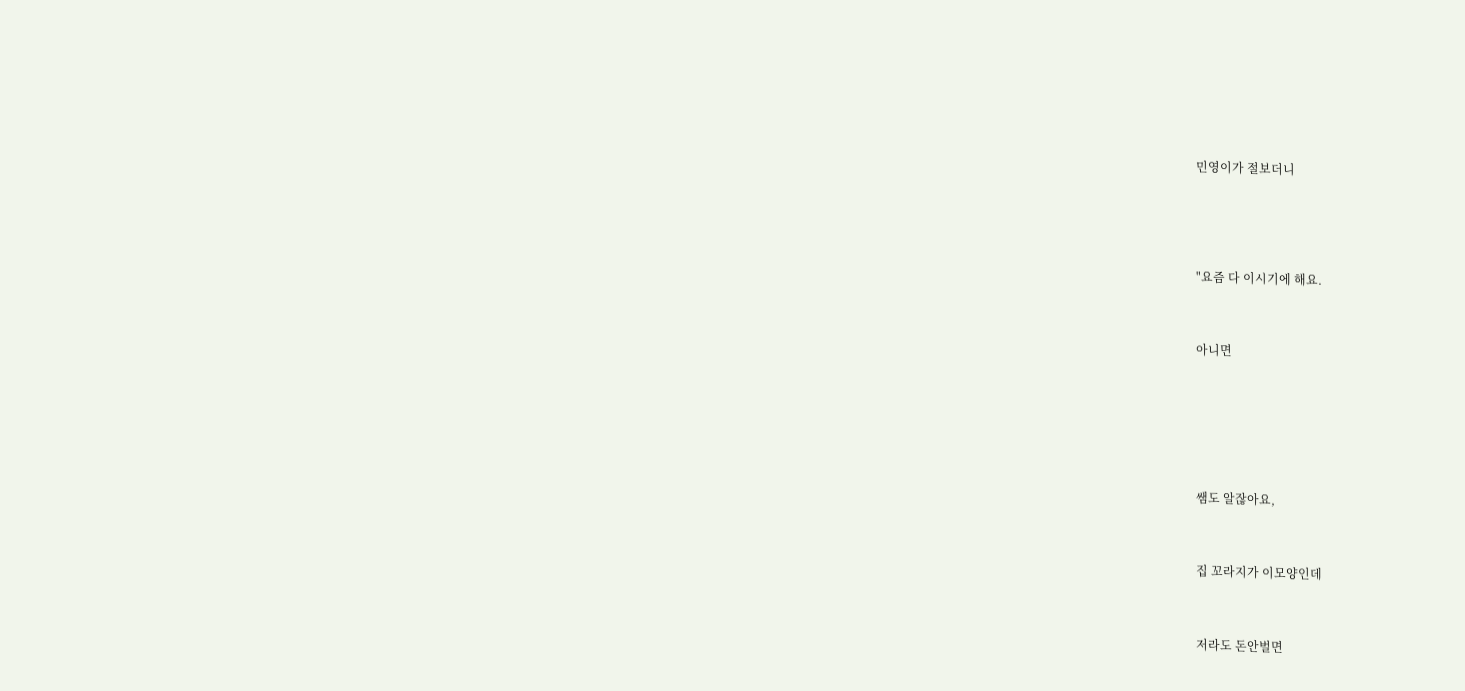민영이가 절보더니





"요즘 다 이시기에 해요.



아니면







쌤도 알잖아요,



집 꼬라지가 이모양인데



저라도 돈안벌면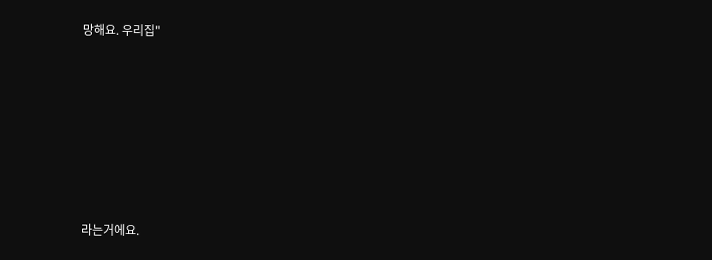망해요. 우리집"









라는거에요.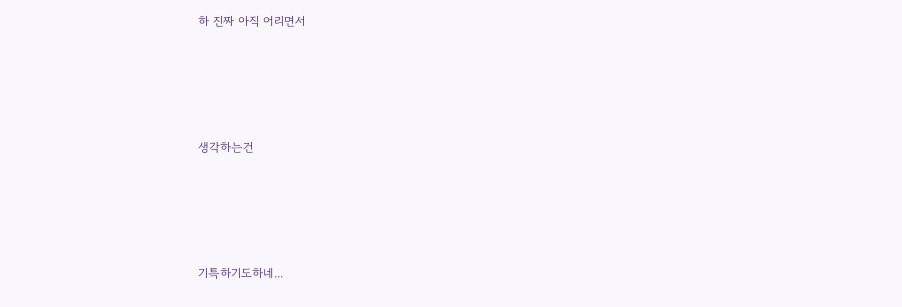하 진짜 아직 어리면서





생각하는건





기특하기도하네...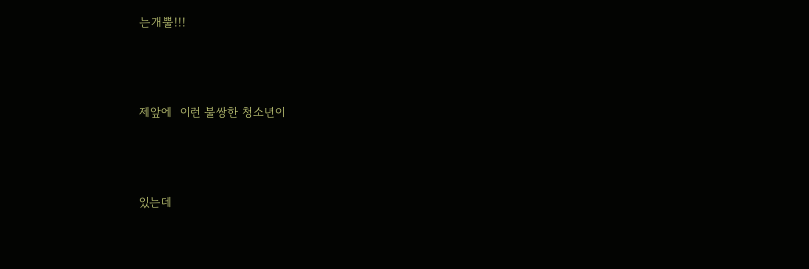는개뿔!!!





제앞에  이런 불쌍한 청소년이





있는데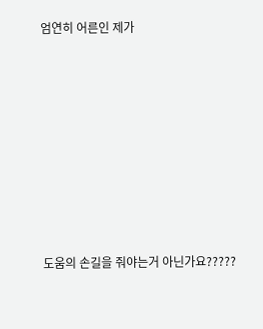엄연히 어른인 제가









도움의 손길을 줘야는거 아닌가요?????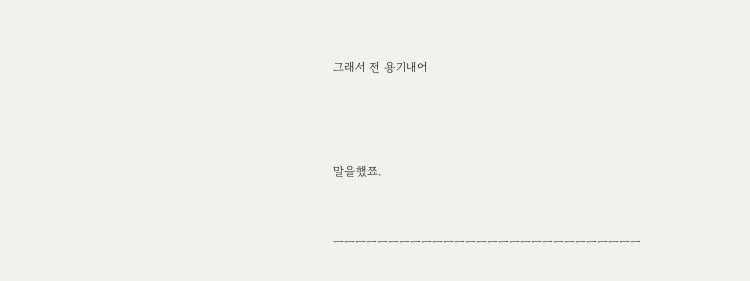그래서 전 용기내어





말을했쬬.



ㅡㅡㅡㅡㅡㅡㅡㅡㅡㅡㅡㅡㅡㅡㅡㅡㅡㅡㅡㅡㅡㅡㅡㅡㅡㅡㅡㅡ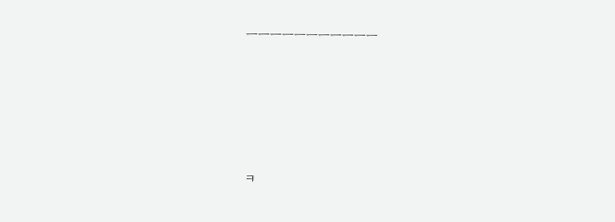ㅡㅡㅡㅡㅡㅡㅡㅡㅡㅡㅡ







ㅋ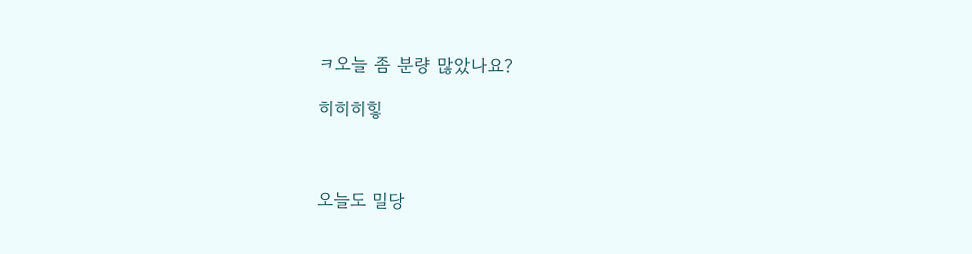ㅋ오늘 좀 분량 많았나요?

히히히힣



오늘도 밀당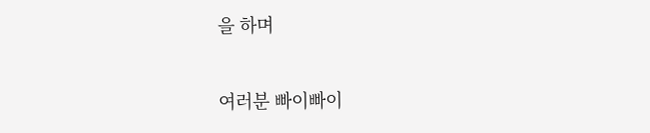을 하며

여러분 빠이빠이